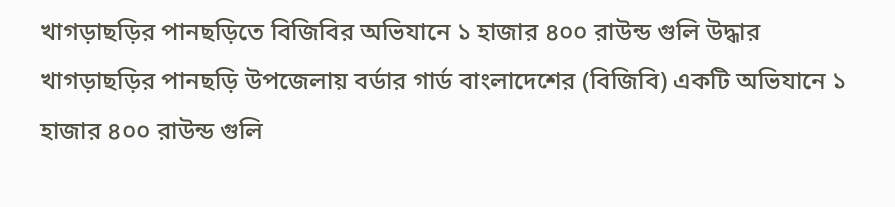খাগড়াছড়ির পানছড়িতে বিজিবির অভিযানে ১ হাজার ৪০০ রাউন্ড গুলি উদ্ধার
খাগড়াছড়ির পানছড়ি উপজেলায় বর্ডার গার্ড বাংলাদেশের (বিজিবি) একটি অভিযানে ১ হাজার ৪০০ রাউন্ড গুলি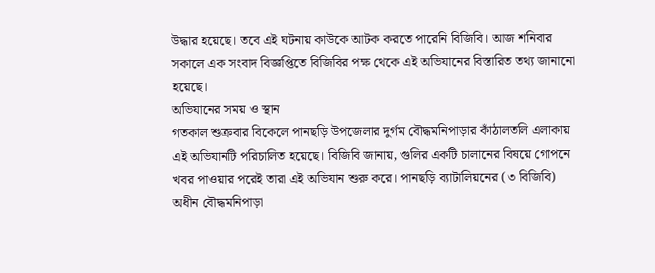উদ্ধার হয়েছে। তবে এই ঘটনায় কাউকে আটক করতে পারেনি বিজিবি। আজ শনিবার সকালে এক সংবাদ বিজ্ঞপ্তিতে বিজিবির পক্ষ থেকে এই অভিযানের বিস্তারিত তথ্য জানানো হয়েছে।
অভিযানের সময় ও স্থান
গতকাল শুক্রবার বিকেলে পানছড়ি উপজেলার দুর্গম বৌদ্ধমনিপাড়ার কাঁঠালতলি এলাকায় এই অভিযানটি পরিচালিত হয়েছে। বিজিবি জানায়, গুলির একটি চালানের বিষয়ে গোপনে খবর পাওয়ার পরেই তারা এই অভিযান শুরু করে। পানছড়ি ব্যাটালিয়নের (৩ বিজিবি) অধীন বৌদ্ধমনিপাড়া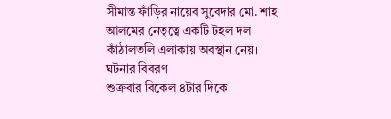সীমান্ত ফাঁড়ির নায়েব সুবেদার মো. শাহ আলমের নেতৃত্বে একটি টহল দল কাঁঠালতলি এলাকায় অবস্থান নেয়।
ঘটনার বিবরণ
শুক্রবার বিকেল ৪টার দিকে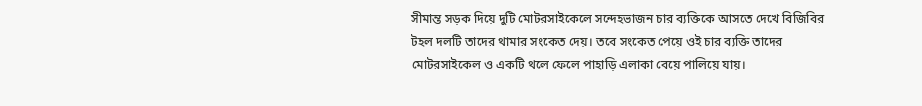সীমান্ত সড়ক দিয়ে দুটি মোটরসাইকেলে সন্দেহভাজন চার ব্যক্তিকে আসতে দেখে বিজিবির টহল দলটি তাদের থামার সংকেত দেয়। তবে সংকেত পেয়ে ওই চার ব্যক্তি তাদের মোটরসাইকেল ও একটি থলে ফেলে পাহাড়ি এলাকা বেয়ে পালিয়ে যায়।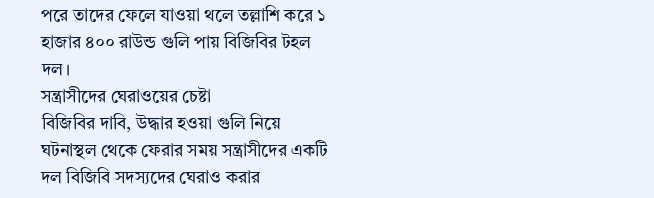পরে তাদের ফেলে যাওয়া থলে তল্লাশি করে ১ হাজার ৪০০ রাউন্ড গুলি পায় বিজিবির টহল দল।
সন্ত্রাসীদের ঘেরাওয়ের চেষ্টা
বিজিবির দাবি, উদ্ধার হওয়া গুলি নিয়ে ঘটনাস্থল থেকে ফেরার সময় সন্ত্রাসীদের একটি দল বিজিবি সদস্যদের ঘেরাও করার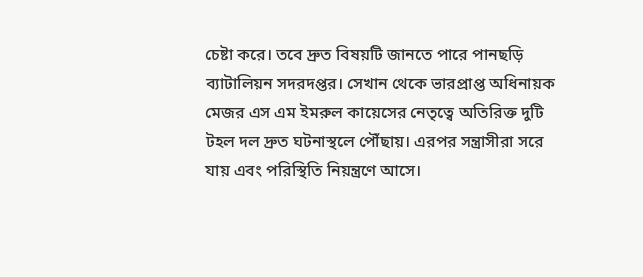চেষ্টা করে। তবে দ্রুত বিষয়টি জানতে পারে পানছড়ি ব্যাটালিয়ন সদরদপ্তর। সেখান থেকে ভারপ্রাপ্ত অধিনায়ক মেজর এস এম ইমরুল কায়েসের নেতৃত্বে অতিরিক্ত দুটি টহল দল দ্রুত ঘটনাস্থলে পৌঁছায়। এরপর সন্ত্রাসীরা সরে যায় এবং পরিস্থিতি নিয়ন্ত্রণে আসে।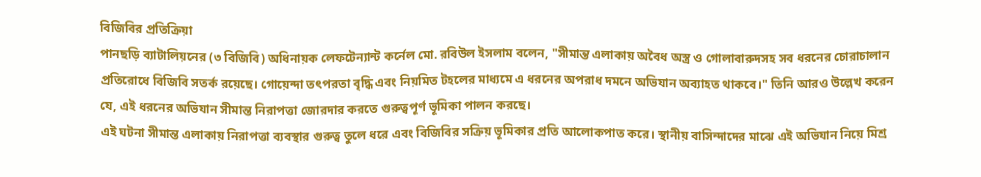বিজিবির প্রতিক্রিয়া
পানছড়ি ব্যাটালিয়নের (৩ বিজিবি) অধিনায়ক লেফটেন্যান্ট কর্নেল মো. রবিউল ইসলাম বলেন, "সীমান্ত এলাকায় অবৈধ অস্ত্র ও গোলাবারুদসহ সব ধরনের চোরাচালান প্রতিরোধে বিজিবি সতর্ক রয়েছে। গোয়েন্দা তৎপরতা বৃদ্ধি এবং নিয়মিত টহলের মাধ্যমে এ ধরনের অপরাধ দমনে অভিযান অব্যাহত থাকবে।" তিনি আরও উল্লেখ করেন যে, এই ধরনের অভিযান সীমান্ত নিরাপত্তা জোরদার করতে গুরুত্বপূর্ণ ভূমিকা পালন করছে।
এই ঘটনা সীমান্ত এলাকায় নিরাপত্তা ব্যবস্থার গুরুত্ব তুলে ধরে এবং বিজিবির সক্রিয় ভূমিকার প্রতি আলোকপাত করে। স্থানীয় বাসিন্দাদের মাঝে এই অভিযান নিয়ে মিশ্র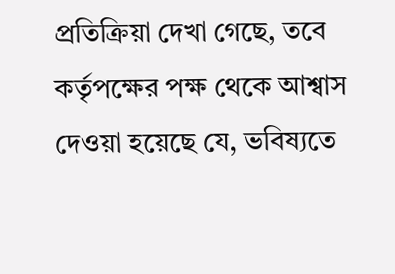প্রতিক্রিয়া দেখা গেছে, তবে কর্তৃপক্ষের পক্ষ থেকে আশ্বাস দেওয়া হয়েছে যে, ভবিষ্যতে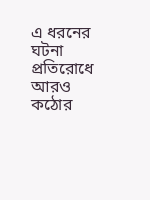এ ধরনের ঘটনা প্রতিরোধে আরও কঠোর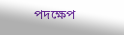পদক্ষেপ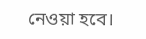নেওয়া হবে।